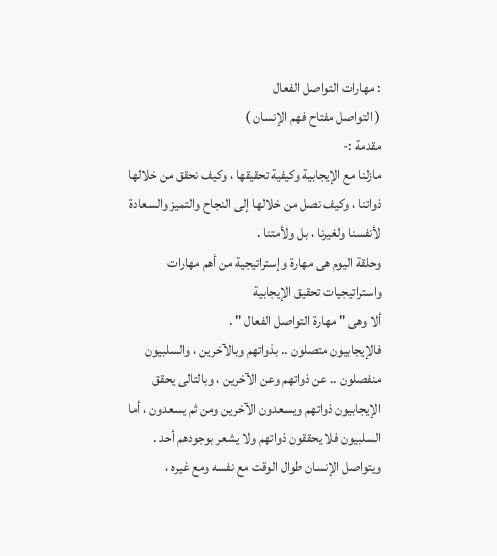: مهارات التواصل الفعال
( التواصل مفتاح فهم الإنسان )
مقدمة :-
مازلنا مع الإيجابية وكيفية تحقيقها ، وكيف نحقق من خلالها ذواتنا ، وكيف نصل من خلالها إلى النجاح والتميز والسعادة لأنفسنا ولغيرنا ، بل ولأمتنا .
وحلقة اليوم هى مهارة وإستراتيجية من أهم مهارات واستراتيجيات تحقيق الإيجابية
ألا وهى " مهارة التواصل الفعال " .
فالإيجابيون متصلون .. بذواتهم وبالآخرين ، والسلبيون منفصلون .. عن ذواتهم وعن الآخرين ، وبالتالى يحقق الإيجابيون ذواتهم ويسعدون الآخرين ومن ثم يسعدون ، أما السلبيون فلا يحققون ذواتهم ولا يشعر بوجودهم أحد .
ويتواصل الإنسان طوال الوقت مع نفسه ومع غيره ،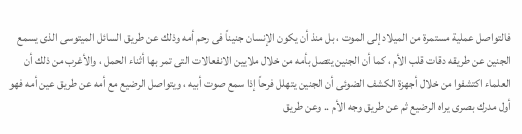فالتواصل عملية مستمرة من الميلاد إلى الموت ، بل منذ أن يكون الإنسان جنيناً فى رحم أمه وذلك عن طريق السائل الميتوسى الذى يسمع الجنين عن طريقه دقات قلب الأم ، كما أن الجنين يتصل بأمه من خلال ملايين الانفعالات التى تمر بها أثناء الحمل ، والأغرب من ذلك أن العلماء اكتشفوا من خلال أجهزة الكشف الضوئى أن الجنين يتهلل فرحاً إذا سمع صوت أبيه ، ويتواصل الرضيع مع أمه عن طريق عين أمه فهو أول مدرك بصرى يراه الرضيع ثم عن طريق وجه الأم .. وعن طريق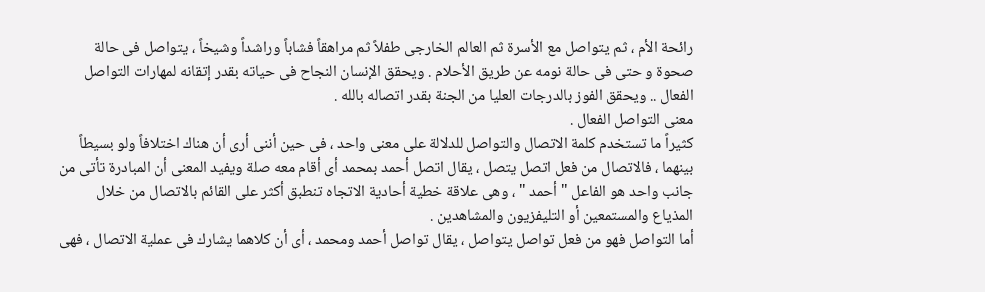رائحة الأم ، ثم يتواصل مع الأسرة ثم العالم الخارجى طفلاً ثم مراهقاً فشاباً وراشداً وشيخاً ، يتواصل فى حالة صحوة و حتى فى حالة نومه عن طريق الأحلام . ويحقق الإنسان النجاح فى حياته بقدر إتقانه لمهارات التواصل الفعال .. ويحقق الفوز بالدرجات العليا من الجنة بقدر اتصاله بالله .
معنى التواصل الفعال .
كثيراً ما تستخدم كلمة الاتصال والتواصل للدلالة على معنى واحد ، فى حين أننى أرى أن هناك اختلافاً ولو بسيطاً بينهما ، فالاتصال من فعل اتصل يتصل ، يقال اتصل أحمد بمحمد أى أقام معه صلة ويفيد المعنى أن المبادرة تأتى من جانب واحد هو الفاعل " أحمد " ، وهى علاقة خطية أحادية الاتجاه تنطبق أكثر على القائم بالاتصال من خلال المذياع والمستمعين أو التليفزيون والمشاهدين .
أما التواصل فهو من فعل تواصل يتواصل ، يقال تواصل أحمد ومحمد ، أى أن كلاهما يشارك فى عملية الاتصال ، فهى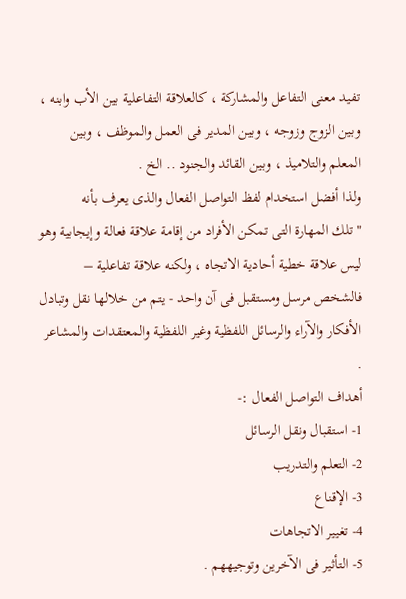تفيد معنى التفاعل والمشاركة ، كالعلاقة التفاعلية بين الأب وابنه ، وبين الزوج وزوجه ، وبين المدير فى العمل والموظف ، وبين المعلم والتلاميذ ، وبين القائد والجنود .. الخ .
ولذا أفضل استخدام لفظ التواصل الفعال والذى يعرف بأنه
" تلك المهارة التى تمكن الأفراد من إقامة علاقة فعالة وإيجابية وهو ليس علاقة خطية أحادية الاتجاه ، ولكنه علاقة تفاعلية – فالشخص مرسل ومستقبل فى آن واحد - يتم من خلالها نقل وتبادل الأفكار والآراء والرسائل اللفظية وغير اللفظية والمعتقدات والمشاعر .
أهداف التواصل الفعال :-
1- استقبال ونقل الرسائل
2- التعلم والتدريب
3- الإقناع
4- تغيير الاتجاهات
5- التأثير فى الآخرين وتوجيههم .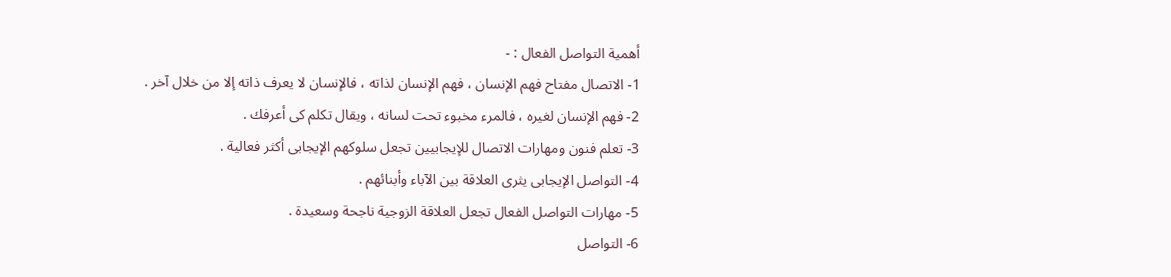أهمية التواصل الفعال : -
1- الاتصال مفتاح فهم الإنسان ، فهم الإنسان لذاته ، فالإنسان لا يعرف ذاته إلا من خلال آخر .
2- فهم الإنسان لغيره ، فالمرء مخبوء تحت لسانه ، ويقال تكلم كى أعرفك .
3- تعلم فنون ومهارات الاتصال للإيجابيين تجعل سلوكهم الإيجابى أكثر فعالية .
4- التواصل الإيجابى يثرى العلاقة بين الآباء وأبنائهم .
5- مهارات التواصل الفعال تجعل العلاقة الزوجية ناجحة وسعيدة .
6- التواصل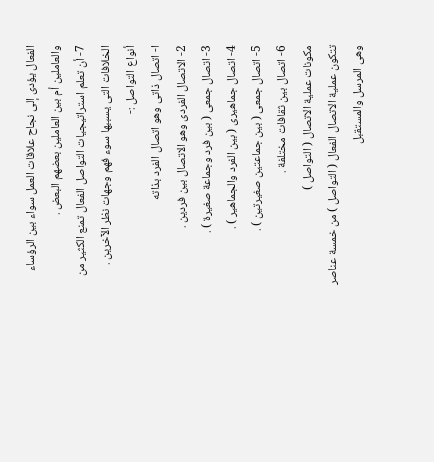الفعال يؤدى إلى نجاح علاقات العمل سواء بين الرؤساء والعاملين أم بين العاملين بعضهم البعض .
7- أن تعلم استراتيجيات التواصل الفعال تمنع الكثير من الخلافات التى يسببها سوء فهم وجهات نظر الآخرين .
أنواع التواصل :-
ا- اتصال ذاتى وهو اتصال الفرد بذاته
2- الاتصال الفردى وهو الاتصال بين فردين .
3- اتصال جمعى ( بين فرد وجماعة صغيرة ) .
4- اتصال جماهيرى ( بين الفرد والجماهير ) .
5- اتصال جمعى ( بين جماعتين صغيرتين ) .
6- اتصال بين ثقافات مختلفة .
مكونات عملية الاتصال ( التواصل )
تتكون عملية الاتصال الفعال ( التواصل ) من خمسة عناصر وهى المرسل والمستقبل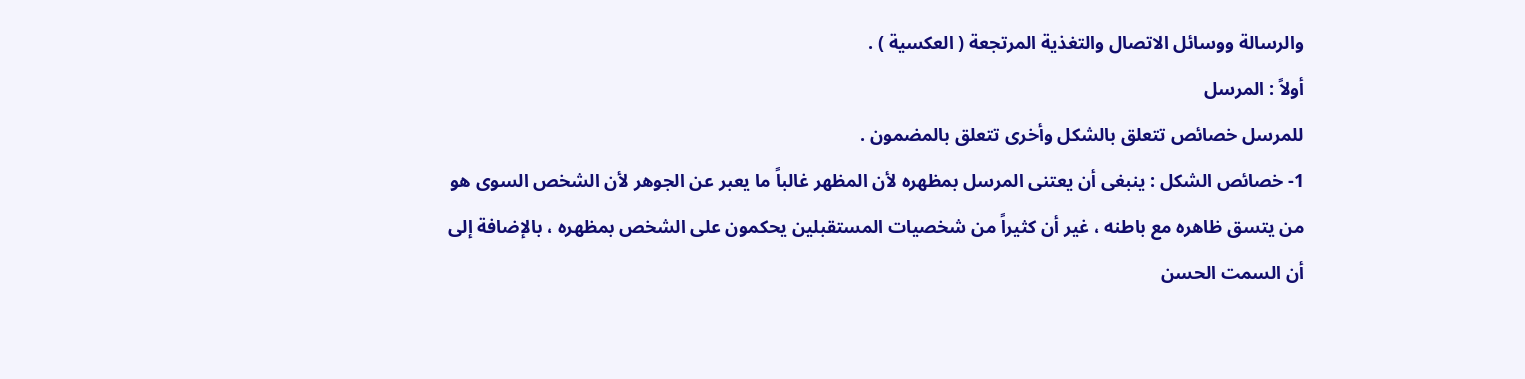والرسالة ووسائل الاتصال والتغذية المرتجعة ( العكسية ) .
أولاً : المرسل
للمرسل خصائص تتعلق بالشكل وأخرى تتعلق بالمضمون .
1- خصائص الشكل : ينبغى أن يعتنى المرسل بمظهره لأن المظهر غالباً ما يعبر عن الجوهر لأن الشخص السوى هو من يتسق ظاهره مع باطنه ، غير أن كثيراً من شخصيات المستقبلين يحكمون على الشخص بمظهره ، بالإضافة إلى أن السمت الحسن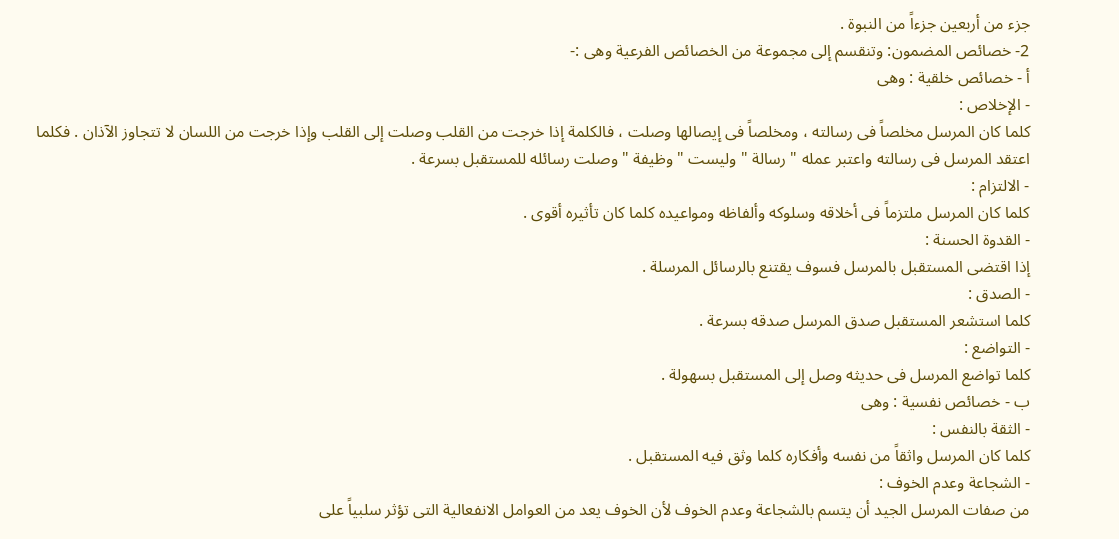جزء من أربعين جزءاً من النبوة .
2- خصائص المضمون: وتنقسم إلى مجموعة من الخصائص الفرعية وهى :-
أ - خصائص خلقية : وهى
- الإخلاص :
كلما كان المرسل مخلصاً فى رسالته ، ومخلصاً فى إيصالها وصلت ، فالكلمة إذا خرجت من القلب وصلت إلى القلب وإذا خرجت من اللسان لا تتجاوز الآذان . فكلما اعتقد المرسل فى رسالته واعتبر عمله " رسالة " وليست " وظيفة " وصلت رسائله للمستقبل بسرعة .
- الالتزام :
كلما كان المرسل ملتزماً فى أخلاقه وسلوكه وألفاظه ومواعيده كلما كان تأثيره أقوى .
- القدوة الحسنة :
إذا اقتضى المستقبل بالمرسل فسوف يقتنع بالرسائل المرسلة .
- الصدق :
كلما استشعر المستقبل صدق المرسل صدقه بسرعة .
- التواضع :
كلما تواضع المرسل فى حديثه وصل إلى المستقبل بسهولة .
ب - خصائص نفسية : وهى
- الثقة بالنفس :
كلما كان المرسل واثقاً من نفسه وأفكاره كلما وثق فيه المستقبل .
- الشجاعة وعدم الخوف :
من صفات المرسل الجيد أن يتسم بالشجاعة وعدم الخوف لأن الخوف يعد من العوامل الانفعالية التى تؤثر سلبياً على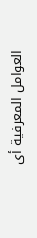العوامل المعرفية أى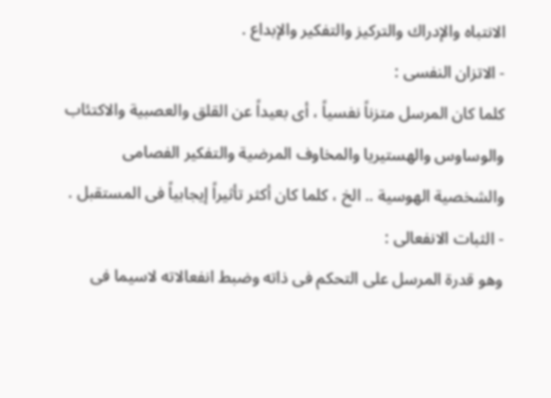الانتباه والإدراك والتركيز والتفكير والإبداع .
- الاتزان النفسى :
كلما كان المرسل متزناً نفسياً ، أى بعيداً عن القلق والعصبية والاكتئاب والوساوس والهستيريا والمخاوف المرضية والتفكير الفصامى والشخصية الهوسية .. الخ ، كلما كان أكثر تأثيراً إيجابياً فى المستقبل .
- الثبات الانفعالى :
وهو قدرة المرسل على التحكم فى ذاته وضبط انفعالاته لاسيما فى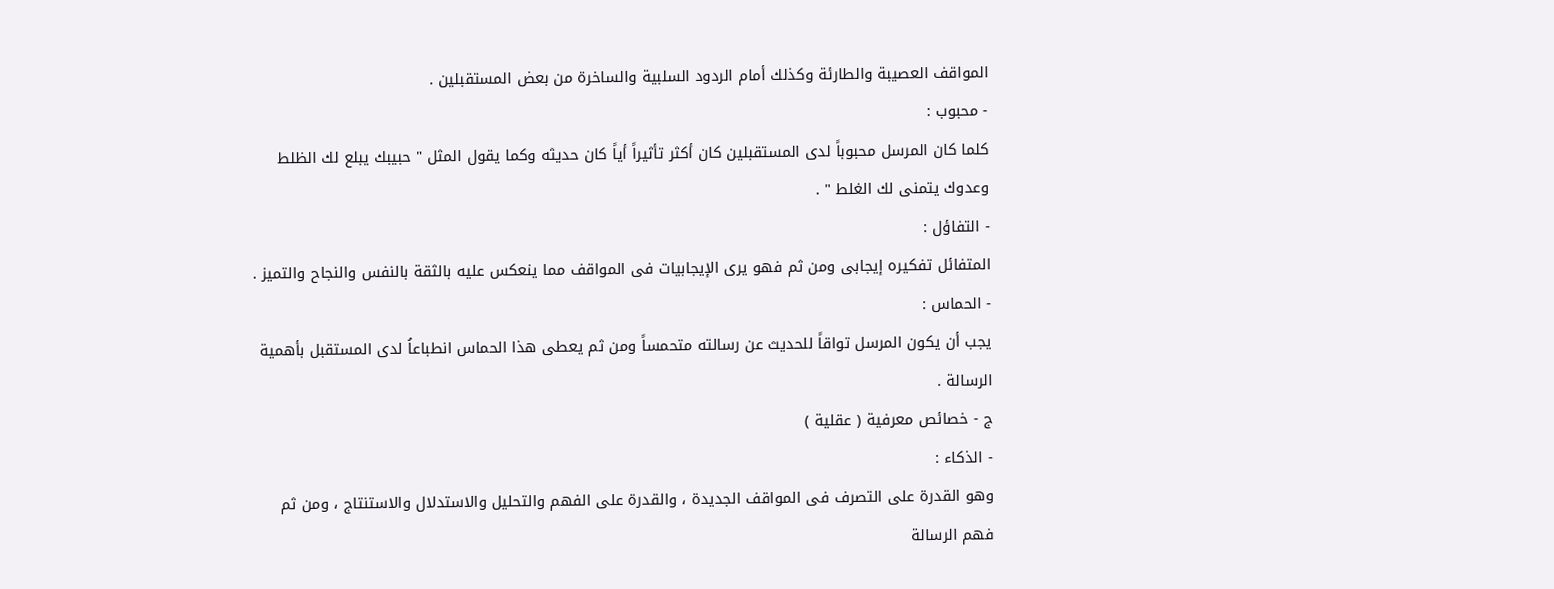المواقف العصيبة والطارئة وكذلك أمام الردود السلبية والساخرة من بعض المستقبلين .
- محبوب :
كلما كان المرسل محبوباً لدى المستقبلين كان أكثر تأثيراً أياً كان حديثه وكما يقول المثل " حبيبك يبلع لك الظلط وعدوك يتمنى لك الغلط " .
- التفاؤل :
المتفائل تفكيره إيجابى ومن ثم فهو يرى الإيجابيات فى المواقف مما ينعكس عليه بالثقة بالنفس والنجاح والتميز .
- الحماس :
يجب أن يكون المرسل تواقاً للحديث عن رسالته متحمساً ومن ثم يعطى هذا الحماس انطباعاُ لدى المستقبل بأهمية الرسالة .
ج - خصائص معرفية ( عقلية )
- الذكاء :
وهو القدرة على التصرف فى المواقف الجديدة ، والقدرة على الفهم والتحليل والاستدلال والاستنتاج ، ومن ثم فهم الرسالة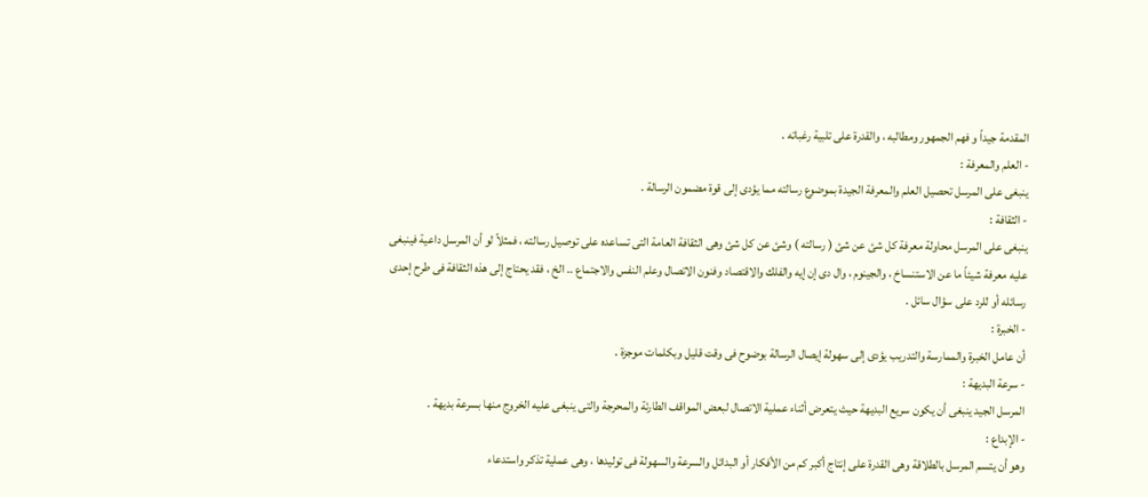المقدمة جيداً و فهم الجمهور ومطالبه ، والقدرة على تلبية رغباته .
- العلم والمعرفة :
ينبغى على المرسل تحصيل العلم والمعرفة الجيدة بموضوع رسالته مما يؤدى إلى قوة مضمون الرسالة .
- الثقافة :
ينبغى على المرسل محاولة معرفة كل شئ عن شئ ( رسالته ) وشئ عن كل شئ وهى الثقافة العامة التى تساعده على توصيل رسالته ، فمثلاً لو أن المرسل داعية فينبغى عليه معرفة شيئاً ما عن الاستنساخ ، والجينوم ، وال دى إن إيه والفلك والاقتصاد وفنون الاتصال وعلم النفس والاجتماع .. الخ ، فقد يحتاج إلى هذه الثقافة فى طرح إحدى رسائله أو للرد على سؤال سائل .
- الخبرة :
أن عامل الخبرة والممارسة والتدريب يؤدى إلى سهولة إيصال الرسالة بوضوح فى وقت قليل وبكلمات موجزة .
- سرعة البديهة :
المرسل الجيد ينبغى أن يكون سريع البديهة حيث يتعرض أثناء عملية الاتصال لبعض المواقف الطارئة والمحرجة والتى ينبغى عليه الخروج منها بسرعة بديهة .
- الإبداع :
وهو أن يتسم المرسل بالطلاقة وهى القدرة على إنتاج أكبر كم من الأفكار أو البدائل والسرعة والسهولة فى توليدها ، وهى عملية تذكر واستدعاء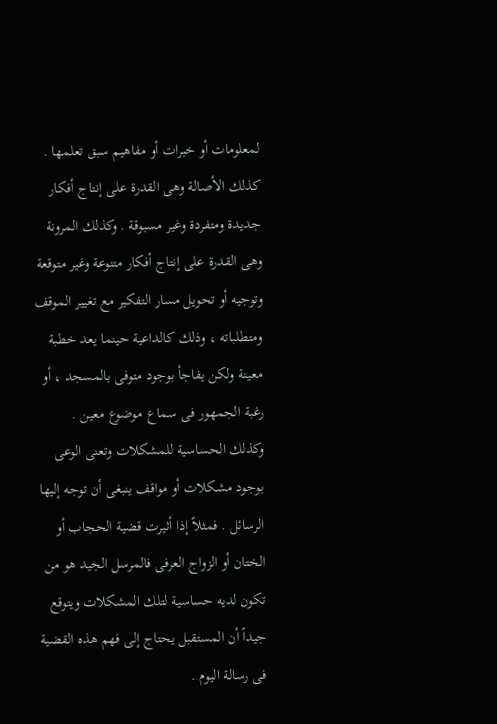لمعلومات أو خبرات أو مفاهيم سبق تعلمها . كذلك الأصالة وهى القدرة على إنتاج أفكار جديدة ومتفردة وغير مسبوقة . وكذلك المرونة وهى القدرة على إنتاج أفكار متنوعة وغير متوقعة وتوجيه أو تحويل مسار التفكير مع تغيير الموقف ومتطلباته ، وذلك كالداعية حينما يعد خطبة معينة ولكن يفاجأ بوجود متوفى بالمسجد ، أو رغبة الجمهور فى سماع موضوع معين . وكذلك الحساسية للمشكلات وتعنى الوعى بوجود مشكلات أو مواقف ينبغى أن توجه إليها الرسائل . فمثلاً إذا أثيرت قضية الحجاب أو الختان أو الزواج العرفى فالمرسل الجيد هو من تكون لديه حساسية لتلك المشكلات ويتوقع جيداً أن المستقبل يحتاج إلى فهم هذه القضية فى رسالة اليوم .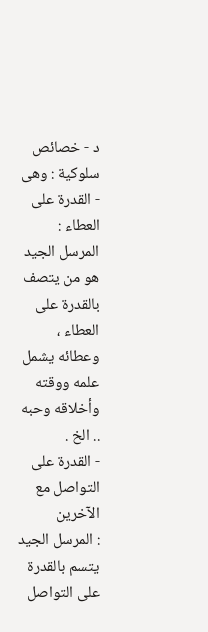د - خصائص سلوكية : وهى
- القدرة على العطاء :
المرسل الجيد هو من يتصف بالقدرة على العطاء ، وعطائه يشمل علمه ووقته وأخلاقه وحبه .. الخ .
- القدرة على التواصل مع الآخرين
: المرسل الجيد يتسم بالقدرة على التواصل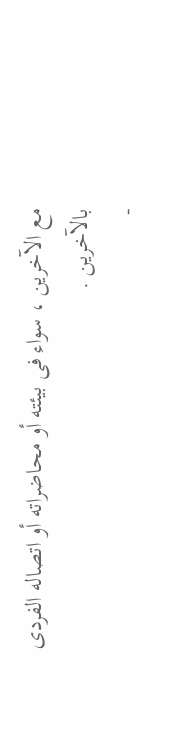مع الآخرين ، سواء فى بيئته أو محاضراته أو اتصاله الفردى بالآخرين .
-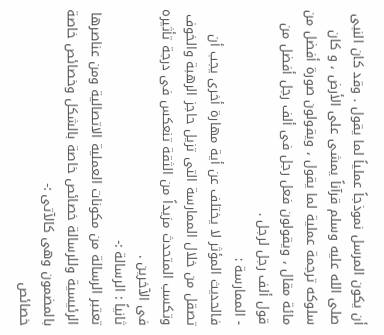أن يكون المرسل نموذجاً عملياً لما يقول . وقد كان النبى صلى الله عليه وسلم قرآناً يمشى على الأرض ، و كان سلوكه ترجمة عملية لما يقول ، ويقولون صورة أفضل من مائة مقال ، ويقولون فعل رجل فى ألف رجل أفضل من قول ألف رجل لرجل .
- الممارسة :
فالحديث المؤثر لا يختلف عن أية مهارة أخرى يجب أن تصقل من خلال الممارسة التى تزيل حاجز الرهبة والخوف وتكسب المتحدث مزيداً من الثقة تنعكس فى درجة تأثيره فى الآخرين .
ثانياً : الرسالة :-
تعتبر الرسالة من مكونات العملية الاتصالية ومن عناصرها الرئيسية وللرسالة خصائص خاصة بالشكل وخصائص خاصة بالمضمون وهى كالآتى :-
خصائص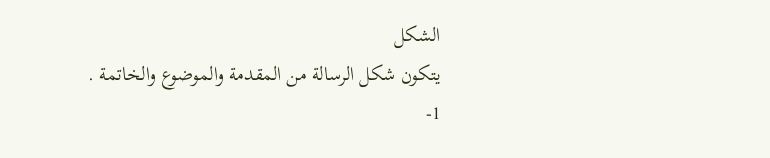الشكل
يتكون شكل الرسالة من المقدمة والموضوع والخاتمة .
1-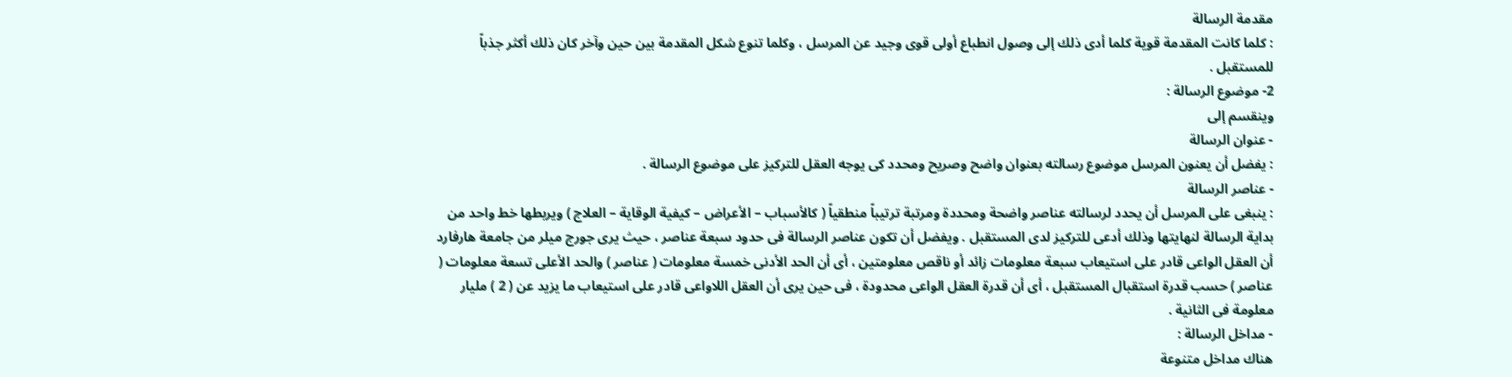مقدمة الرسالة
: كلما كانت المقدمة قوية كلما أدى ذلك إلى وصول انطباع أولى قوى وجيد عن المرسل ، وكلما تنوع شكل المقدمة بين حين وآخر كان ذلك أكثر جذباً للمستقبل .
2- موضوع الرسالة :
وينقسم إلى
- عنوان الرسالة
: يفضل أن يعنون المرسل موضوع رسالته بعنوان واضح وصريح ومحدد كى يوجه العقل للتركيز على موضوع الرسالة .
- عناصر الرسالة
: ينبغى على المرسل أن يحدد لرسالته عناصر واضحة ومحددة ومرتبة ترتيباً منطقياً ( كالأسباب – الأعراض – كيفية الوقاية – العلاج ) ويربطها خط واحد من بداية الرسالة لنهايتها وذلك أدعى للتركيز لدى المستقبل . ويفضل أن تكون عناصر الرسالة فى حدود سبعة عناصر ، حيث يرى جورج ميلر من جامعة هارفارد أن العقل الواعى قادر على استيعاب سبعة معلومات زائد أو ناقص معلومتين ، أى أن الحد الأدنى خمسة معلومات ( عناصر ) والحد الأعلى تسعة معلومات ( عناصر ) حسب قدرة استقبال المستقبل ، أى أن قدرة العقل الواعى محدودة ، فى حين يرى أن العقل اللاواعى قادر على استيعاب ما يزيد عن ( 2 ) مليار معلومة فى الثانية .
- مداخل الرسالة :
هناك مداخل متنوعة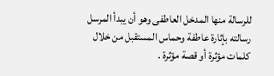للرسالة منها المدخل العاطفى وهو أن يبدأ المرسل رسالته بإثارة عاطفة وحماس المستقبل من خلال كلمات مؤثرة أو قصة مؤثرة .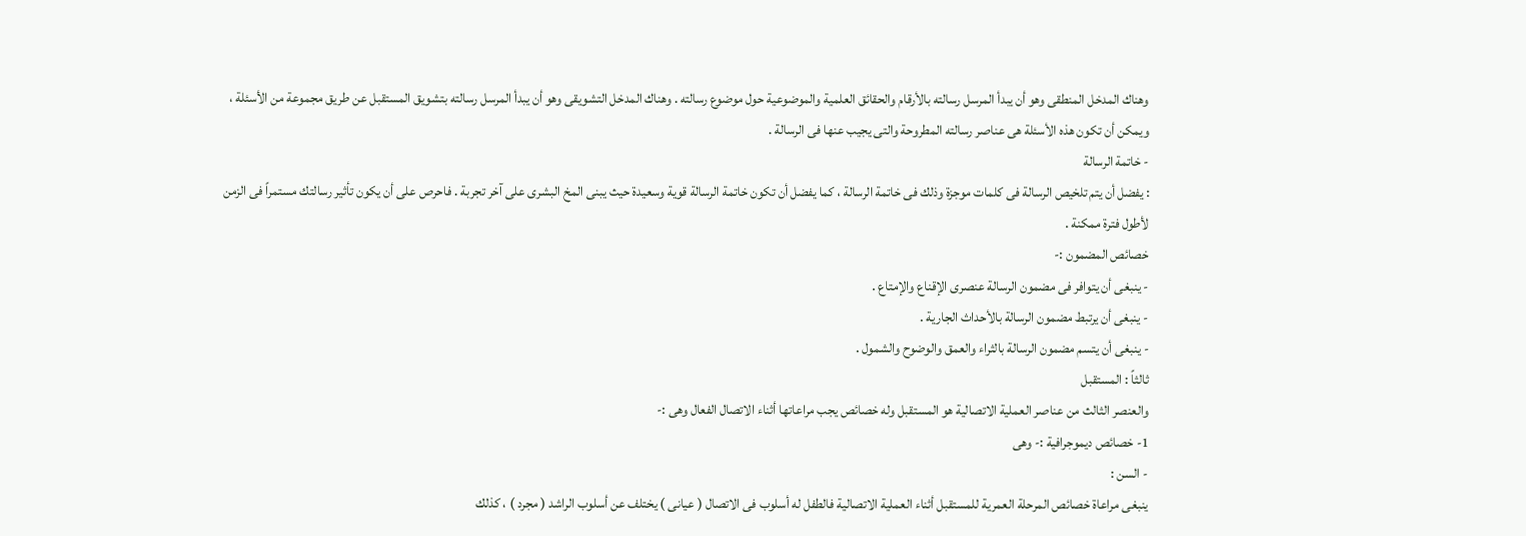وهناك المدخل المنطقى وهو أن يبدأ المرسل رسالته بالأرقام والحقائق العلمية والموضوعية حول موضوع رسالته . وهناك المدخل التشويقى وهو أن يبدأ المرسل رسالته بتشويق المستقبل عن طريق مجموعة من الأسئلة ، ويمكن أن تكون هذه الأسئلة هى عناصر رسالته المطروحة والتى يجيب عنها فى الرسالة .
- خاتمة الرسالة
: يفضل أن يتم تلخيص الرسالة فى كلمات موجزة وذلك فى خاتمة الرسالة ، كما يفضل أن تكون خاتمة الرسالة قوية وسعيدة حيث يبنى المخ البشرى على آخر تجربة . فاحرص على أن يكون تأثير رسالتك مستمراً فى الزمن لأطول فترة ممكنة .
خصائص المضمون :-
- ينبغى أن يتوافر فى مضمون الرسالة عنصرى الإقناع والإمتاع .
- ينبغى أن يرتبط مضمون الرسالة بالأحداث الجارية .
- ينبغى أن يتسم مضمون الرسالة بالثراء والعمق والوضوح والشمول .
ثالثاً : المستقبل
والعنصر الثالث من عناصر العملية الاتصالية هو المستقبل وله خصائص يجب مراعاتها أثناء الاتصال الفعال وهى :-
1- خصائص ديموجرافية :- وهى
- السن :
ينبغى مراعاة خصائص المرحلة العمرية للمستقبل أثناء العملية الاتصالية فالطفل له أسلوب فى الاتصال ( عيانى ) يختلف عن أسلوب الراشد ( مجرد ) ، كذلك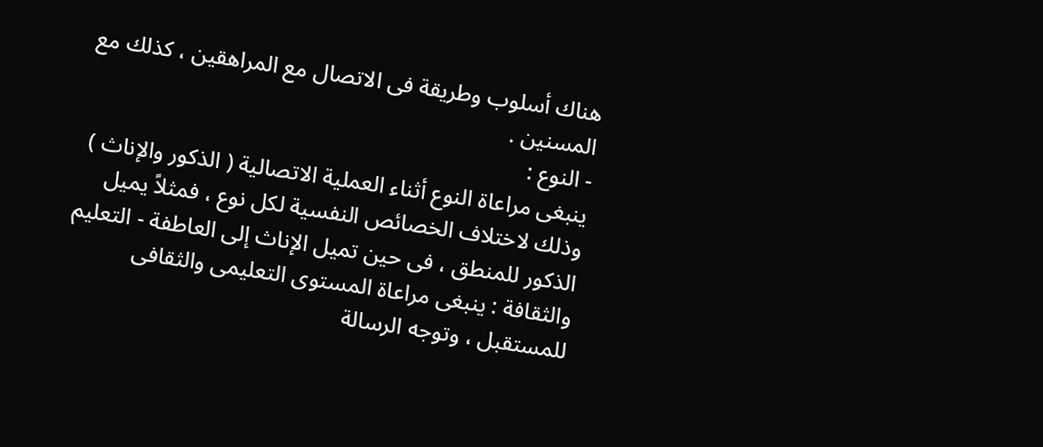هناك أسلوب وطريقة فى الاتصال مع المراهقين ، كذلك مع المسنين .
- النوع :
ينبغى مراعاة النوع أثناء العملية الاتصالية ( الذكور والإناث ) وذلك لاختلاف الخصائص النفسية لكل نوع ، فمثلاً يميل الذكور للمنطق ، فى حين تميل الإناث إلى العاطفة - التعليم والثقافة : ينبغى مراعاة المستوى التعليمى والثقافى للمستقبل ، وتوجه الرسالة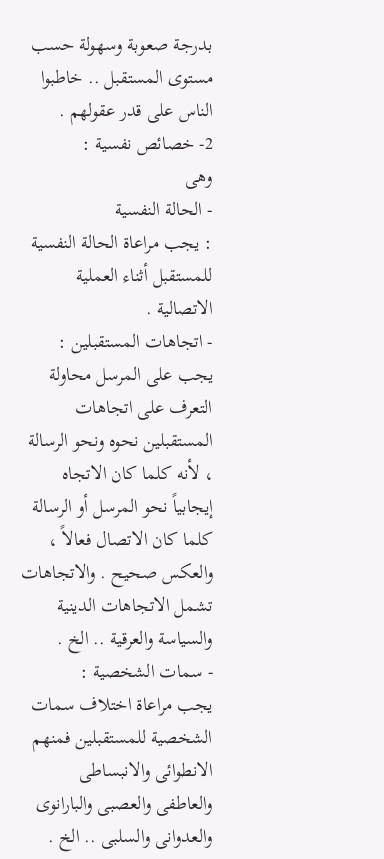بدرجة صعوبة وسهولة حسب مستوى المستقبل .. خاطبوا الناس على قدر عقولهم .
2- خصائص نفسية :
وهى
- الحالة النفسية
: يجب مراعاة الحالة النفسية للمستقبل أثناء العملية الاتصالية .
- اتجاهات المستقبلين :
يجب على المرسل محاولة التعرف على اتجاهات المستقبلين نحوه ونحو الرسالة ، لأنه كلما كان الاتجاه إيجابياً نحو المرسل أو الرسالة كلما كان الاتصال فعالاً ، والعكس صحيح . والاتجاهات تشمل الاتجاهات الدينية والسياسة والعرقية .. الخ .
- سمات الشخصية :
يجب مراعاة اختلاف سمات الشخصية للمستقبلين فمنهم الانطوائى والانبساطى والعاطفى والعصبى والبارانوى والعدوانى والسلبى .. الخ .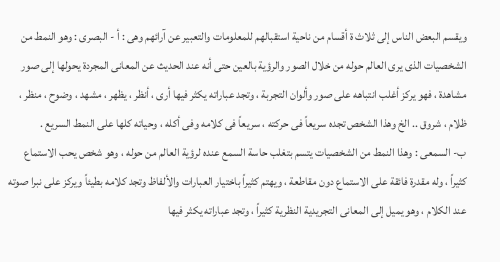ويقسم البعض الناس إلى ثلاث ة أقسام من ناحية استقبالهم للمعلومات والتعبير عن آرائهم وهى : أ - البصرى : وهو النمط من الشخصيات الذى يرى العالم حوله من خلال الصور والرؤية بالعين حتى أنه عند الحديث عن المعانى المجردة يحولها إلى صور مشاهدة ، فهو يركز أغلب انتباهه على صور وألوان التجربة ، وتجد عباراته يكثر فيها أرى ، أنظر ، يظهر ، مشهد ، وضوح ، منظر ، ظلام ، شروق .. الخ وهذا الشخص تجده سريعاً فى حركته ، سريعاً فى كلامه وفى أكله ، وحياته كلها على النمط السريع .
ب- السمعى : وهذا النمط من الشخصيات يتسم بتغلب حاسة السمع عنده لرؤية العالم من حوله ، وهو شخص يحب الاستماع كثيراً ، وله مقدرة فائقة على الاستماع دون مقاطعة ، ويهتم كثيراً باختيار العبارات والألفاظ وتجد كلامه بطيئاً ويركز على نبرا صوته عند الكلام ، وهو يميل إلى المعانى التجريدية النظرية كثيراً ، وتجد عباراته يكثر فيها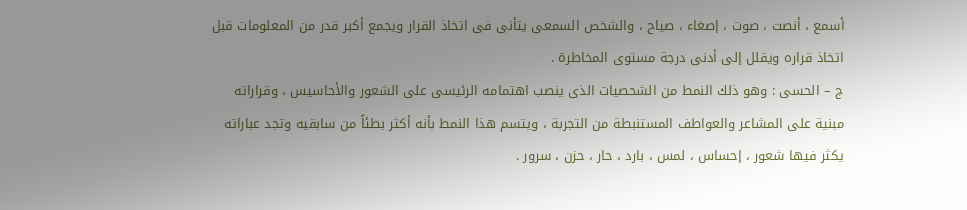أسمع ، أنصت ، صوت ، إصغاء ، صياح ، والشخص السمعى يتأنى فى اتخاذ القرار ويجمع أكبر قدر من المعلومات قبل اتخاذ قراره ويقلل إلى أدنى درجة مستوى المخاطرة .
ج – الحسى : وهو ذلك النمط من الشحصيات الذى ينصب اهتمامه الرئيسى على الشعور والأحاسيس ، وقراراته مبنية على المشاعر والعواطف المستنبطة من التجربة ، ويتسم هذا النمط بأنه أكثر بطئاً من سابقيه وتجد عباراته يكثر فيها شعور ، إحساس ، لمس ، بارد ، حار ، حزن ، سرور .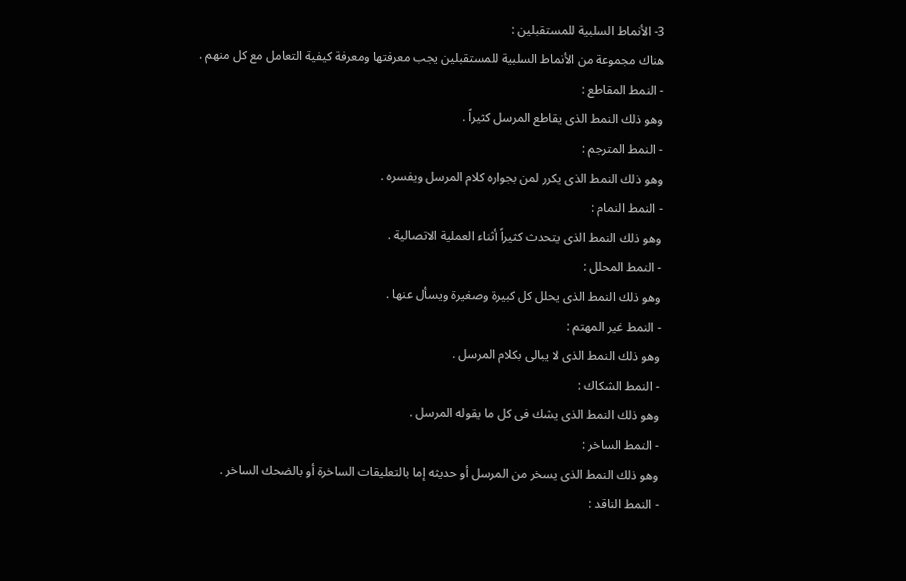3- الأنماط السلبية للمستقبلين :
هناك مجموعة من الأنماط السلبية للمستقبلين يجب معرفتها ومعرفة كيفية التعامل مع كل منهم .
- النمط المقاطع :
وهو ذلك النمط الذى يقاطع المرسل كثيراً .
- النمط المترجم :
وهو ذلك النمط الذى يكرر لمن بجواره كلام المرسل ويفسره .
- النمط النمام :
وهو ذلك النمط الذى يتحدث كثيراً أثناء العملية الاتصالية .
- النمط المحلل :
وهو ذلك النمط الذى يحلل كل كبيرة وصغيرة ويسأل عنها .
- النمط غير المهتم :
وهو ذلك النمط الذى لا يبالى بكلام المرسل .
- النمط الشكاك :
وهو ذلك النمط الذى يشك فى كل ما يقوله المرسل .
- النمط الساخر :
وهو ذلك النمط الذى يسخر من المرسل أو حديثه إما بالتعليقات الساخرة أو بالضحك الساخر .
- النمط الناقد :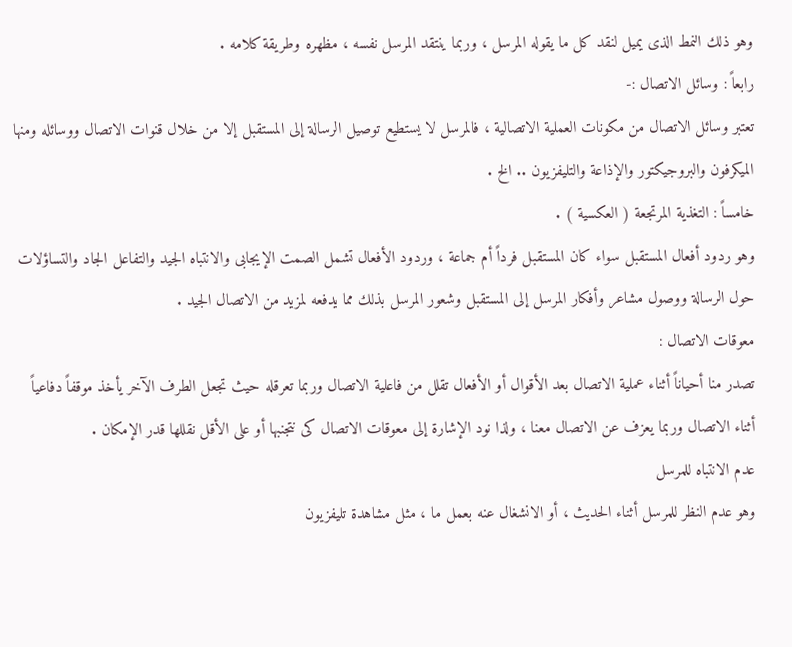وهو ذلك النمط الذى يميل لنقد كل ما يقوله المرسل ، وربما ينتقد المرسل نفسه ، مظهره وطريقة كلامه .
رابعاً : وسائل الاتصال :-
تعتبر وسائل الاتصال من مكونات العملية الاتصالية ، فالمرسل لا يستطيع توصيل الرسالة إلى المستقبل إلا من خلال قنوات الاتصال ووسائله ومنها الميكرفون والبروجيكتور والإذاعة والتليفزيون .. الخ .
خامساً : التغذية المرتجعة ( العكسية ) .
وهو ردود أفعال المستقبل سواء كان المستقبل فرداً أم جماعة ، وردود الأفعال تشمل الصمت الإيجابى والانتباه الجيد والتفاعل الجاد والتساؤلات حول الرسالة ووصول مشاعر وأفكار المرسل إلى المستقبل وشعور المرسل بذلك مما يدفعه لمزيد من الاتصال الجيد .
معوقات الاتصال :
تصدر منا أحياناً أثناء عملية الاتصال بعد الأقوال أو الأفعال تقلل من فاعلية الاتصال وربما تعرقله حيث تجعل الطرف الآخر يأخذ موقفاً دفاعياً أثناء الاتصال وربما يعزف عن الاتصال معنا ، ولذا نود الإشارة إلى معوقات الاتصال كى نتجنبها أو على الأقل نقللها قدر الإمكان .
عدم الانتباه للمرسل
وهو عدم النظر للمرسل أثناء الحديث ، أو الانشغال عنه بعمل ما ، مثل مشاهدة تليفزيون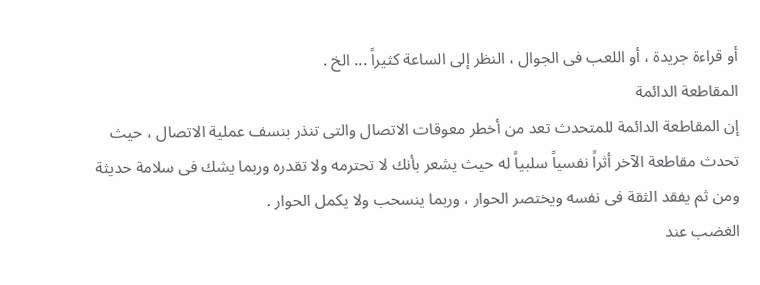أو قراءة جريدة ، أو اللعب فى الجوال ، النظر إلى الساعة كثيراً ... الخ .
المقاطعة الدائمة
إن المقاطعة الدائمة للمتحدث تعد من أخطر معوقات الاتصال والتى تنذر بنسف عملية الاتصال ، حيث تحدث مقاطعة الآخر أثراً نفسياً سلبياً له حيث يشعر بأنك لا تحترمه ولا تقدره وربما يشك فى سلامة حديثة ومن ثم يفقد الثقة فى نفسه ويختصر الحوار ، وربما ينسحب ولا يكمل الحوار .
الغضب عند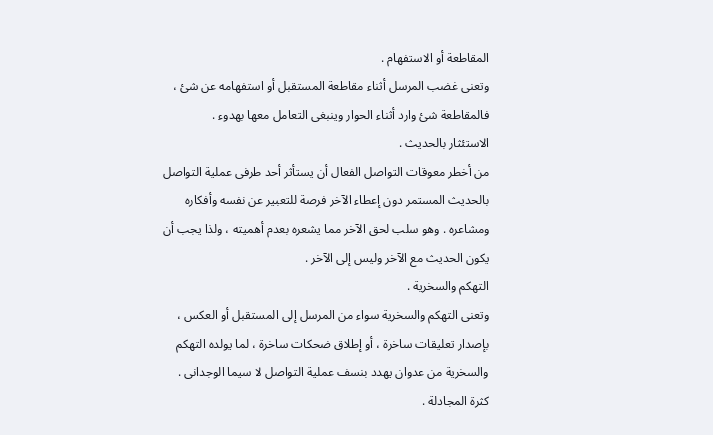المقاطعة أو الاستفهام .
وتعنى غضب المرسل أثناء مقاطعة المستقبل أو استفهامه عن شئ ، فالمقاطعة شئ وارد أثناء الحوار وينبغى التعامل معها بهدوء .
الاستئثار بالحديث .
من أخطر معوقات التواصل الفعال أن يستأثر أحد طرفى عملية التواصل بالحديث المستمر دون إعطاء الآخر فرصة للتعبير عن نفسه وأفكاره ومشاعره . وهو سلب لحق الآخر مما يشعره بعدم أهميته ، ولذا يجب أن يكون الحديث مع الآخر وليس إلى الآخر .
التهكم والسخرية .
وتعنى التهكم والسخرية سواء من المرسل إلى المستقبل أو العكس ، بإصدار تعليقات ساخرة ، أو إطلاق ضحكات ساخرة ، لما يولده التهكم والسخرية من عدوان يهدد بنسف عملية التواصل لا سيما الوجدانى .
كثرة المجادلة .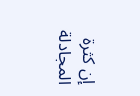إن كثرة المجادلة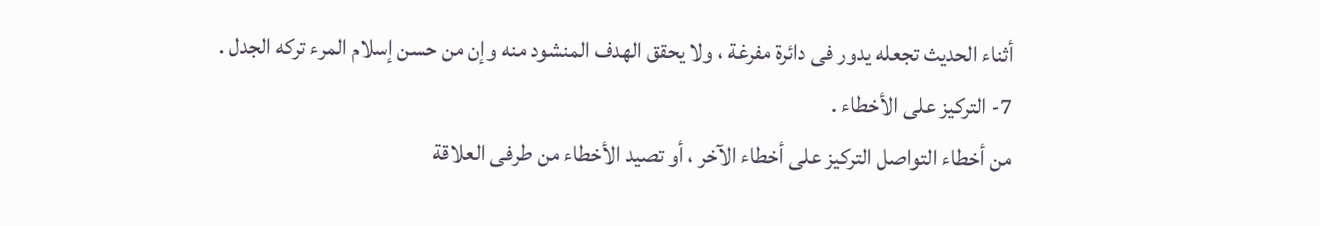أثناء الحديث تجعله يدور فى دائرة مفرغة ، ولا يحقق الهدف المنشود منه وإن من حسن إسلام المرء تركه الجدل .
7- التركيز على الأخطاء .
من أخطاء التواصل التركيز على أخطاء الآخر ، أو تصيد الأخطاء من طرفى العلاقة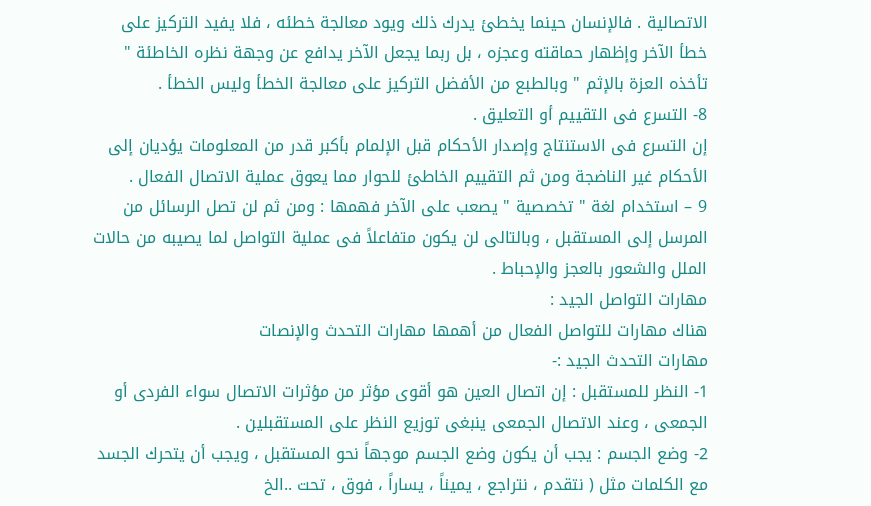الاتصالية . فالإنسان حينما يخطئ يدرك ذلك ويود معالجة خطئه ، فلا يفيد التركيز على خطأ الآخر وإظهار حماقته وعجزه ، بل ربما يجعل الآخر يدافع عن وجهة نظره الخاطئة " تأخذه العزة بالإثم " وبالطبع من الأفضل التركيز على معالجة الخطأ وليس الخطأ .
8- التسرع فى التقييم أو التعليق .
إن التسرع فى الاستنتاج وإصدار الأحكام قبل الإلمام بأكبر قدر من المعلومات يؤديان إلى
الأحكام غير الناضجة ومن ثم التقييم الخاطئ للحوار مما يعوق عملية الاتصال الفعال .
9 – استخدام لغة " تخصصية " يصعب على الآخر فهمها : ومن ثم لن تصل الرسائل من المرسل إلى المستقبل ، وبالتالى لن يكون متفاعلاً فى عملية التواصل لما يصيبه من حالات الملل والشعور بالعجز والإحباط .
مهارات التواصل الجيد :
هناك مهارات للتواصل الفعال من أهمها مهارات التحدث والإنصات
مهارات التحدث الجيد :-
1- النظر للمستقبل : إن اتصال العين هو أقوى مؤثر من مؤثرات الاتصال سواء الفردى أو الجمعى ، وعند الاتصال الجمعى ينبغى توزيع النظر على المستقبلين .
2- وضع الجسم : يجب أن يكون وضع الجسم موجهاً نحو المستقبل ، ويجب أن يتحرك الجسد مع الكلمات مثل ( نتقدم ، نتراجع ، يميناً ، يساراً ، فوق ، تحت ..الخ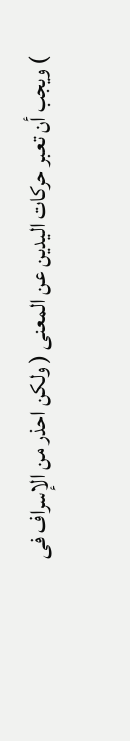) ويجب أن تعبر حركات اليدين عن المعنى ( ولكن احذر من الإسراف فى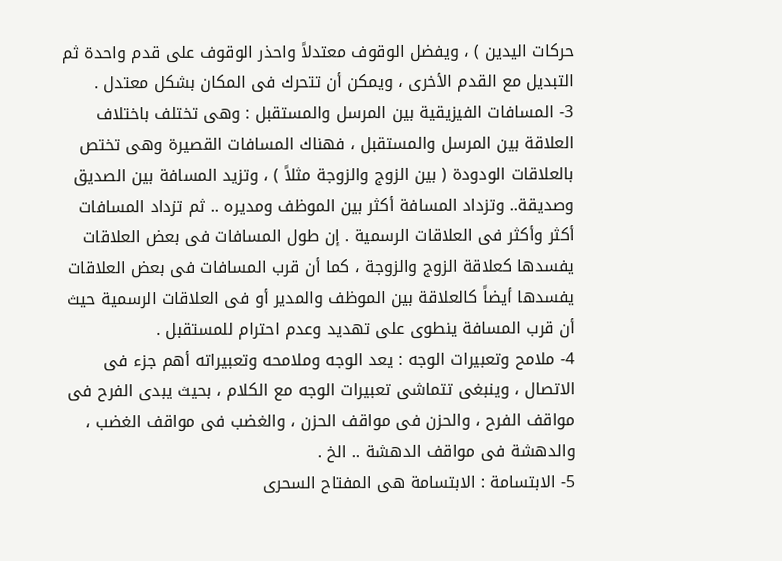حركات اليدين ) ، ويفضل الوقوف معتدلاً واحذر الوقوف على قدم واحدة ثم التبديل مع القدم الأخرى ، ويمكن أن تتحرك فى المكان بشكل معتدل .
3- المسافات الفيزيقية بين المرسل والمستقبل : وهى تختلف باختلاف العلاقة بين المرسل والمستقبل ، فهناك المسافات القصيرة وهى تختص بالعلاقات الودودة ( بين الزوج والزوجة مثلاً ) ، وتزيد المسافة بين الصديق وصديقة.. وتزداد المسافة أكثر بين الموظف ومديره .. ثم تزداد المسافات أكثر وأكثر فى العلاقات الرسمية . إن طول المسافات فى بعض العلاقات يفسدها كعلاقة الزوج والزوجة ، كما أن قرب المسافات فى بعض العلاقات يفسدها أيضاً كالعلاقة بين الموظف والمدير أو فى العلاقات الرسمية حيث أن قرب المسافة ينطوى على تهديد وعدم احترام للمستقبل .
4- ملامح وتعبيرات الوجه : يعد الوجه وملامحه وتعبيراته أهم جزء فى الاتصال ، وينبغى تتماشى تعبيرات الوجه مع الكلام ، بحيث يبدى الفرح فى مواقف الفرح ، والحزن فى مواقف الحزن ، والغضب فى مواقف الغضب ، والدهشة فى مواقف الدهشة .. الخ .
5- الابتسامة : الابتسامة هى المفتاح السحرى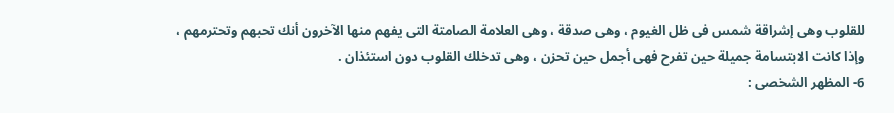للقلوب وهى إشراقة شمس فى ظل الغيوم ، وهى صدقة ، وهى العلامة الصامتة التى يفهم منها الآخرون أنك تحبهم وتحترمهم ، وإذا كانت الابتسامة جميلة حين تفرح فهى أجمل حين تحزن ، وهى تدخلك القلوب دون استئذان .
6- المظهر الشخصى :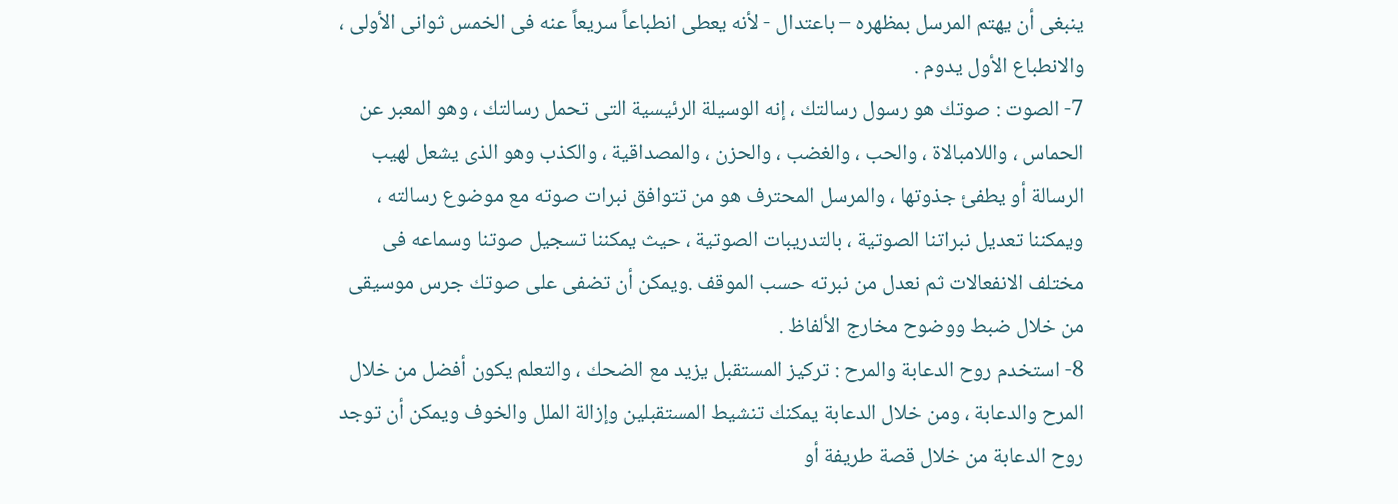ينبغى أن يهتم المرسل بمظهره – باعتدال - لأنه يعطى انطباعاً سريعاً عنه فى الخمس ثوانى الأولى ، والانطباع الأول يدوم .
7- الصوت : صوتك هو رسول رسالتك ، إنه الوسيلة الرئيسية التى تحمل رسالتك ، وهو المعبر عن الحماس ، واللامبالاة ، والحب ، والغضب ، والحزن ، والمصداقية ، والكذب وهو الذى يشعل لهيب الرسالة أو يطفئ جذوتها ، والمرسل المحترف هو من تتوافق نبرات صوته مع موضوع رسالته ، ويمكننا تعديل نبراتنا الصوتية ، بالتدريبات الصوتية ، حيث يمكننا تسجيل صوتنا وسماعه فى مختلف الانفعالات ثم نعدل من نبرته حسب الموقف .ويمكن أن تضفى على صوتك جرس موسيقى من خلال ضبط ووضوح مخارج الألفاظ .
8- استخدم روح الدعابة والمرح : تركيز المستقبل يزيد مع الضحك ، والتعلم يكون أفضل من خلال المرح والدعابة ، ومن خلال الدعابة يمكنك تنشيط المستقبلين وإزالة الملل والخوف ويمكن أن توجد روح الدعابة من خلال قصة طريفة أو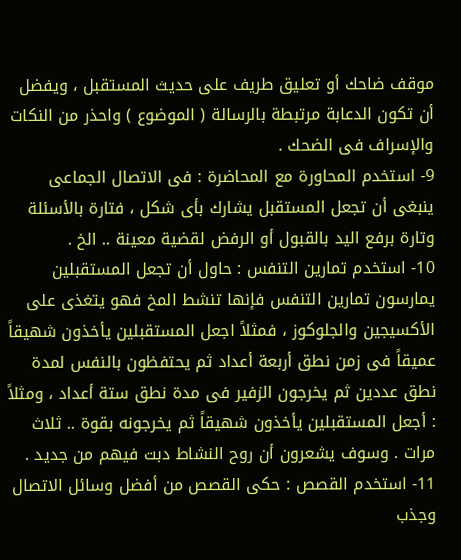موقف ضاحك أو تعليق طريف على حديث المستقبل ، ويفضل أن تكون الدعابة مرتبطة بالرسالة ( الموضوع ) واحذر من النكات والإسراف فى الضحك .
9- استخدم المحاورة مع المحاضرة : فى الاتصال الجماعى ينبغى أن تجعل المستقبل يشارك بأى شكل ، فتارة بالأسئلة وتارة برفع اليد بالقبول أو الرفض لقضية معينة .. الخ .
10- استخدم تمارين التنفس : حاول أن تجعل المستقبلين يمارسون تمارين التنفس فإنها تنشط المخ فهو يتغذى على الأكسيجين والجلوكوز ، فمثلاً اجعل المستقبلين يأخذون شهيقاً عميقاً فى زمن نطق أربعة أعداد ثم يحتفظون بالنفس لمدة نطق عددين ثم يخرجون الزفير فى مدة نطق ستة أعداد ، ومثلاً : أجعل المستقبلين يأخذون شهيقاً ثم يخرجونه بقوة .. ثلاث مرات . وسوف يشعرون أن روح النشاط دبت فيهم من جديد .
11- استخدم القصص : حكى القصص من أفضل وسائل الاتصال وجذب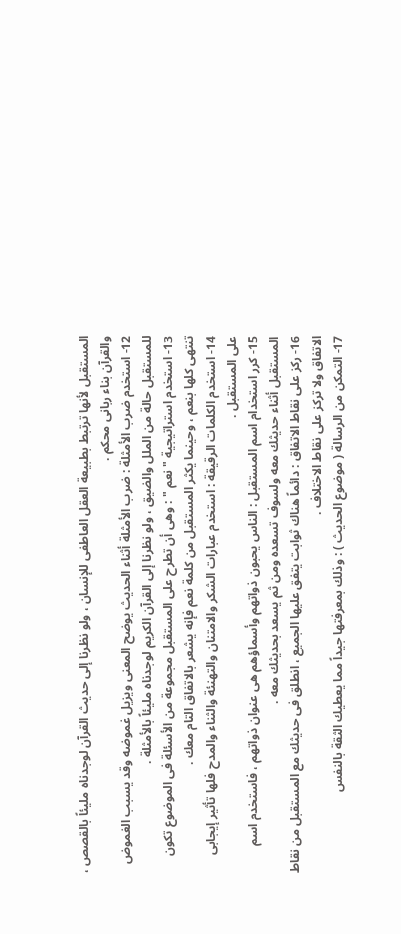المستقبل لأنها ترتبط بطبيعة العقل العاطفى للإنسان ، ولو نظرنا إلى حديث القرآن لوجدناه مليئاً بالقصص ، والقرآن بناء ربانى محكم .
12- استخدم ضرب الأمثلة : ضرب الأمثلة أثناء الحديث يوضح المعنى ويزيل غموضه وقد يسبب الغموض للمستقبل حالة من الملل والضيق ، ولو نظرنا إلى القرآن الكريم لوجدناه مليئاً بالأمثلة .
13- استخدم استراتيجية " نعم " : وهى أن تطرح على المستقبل مجموعة من الأسئلة فى الموضوع تكون تنتهى كلها بنعم ، وحينما يكثر المستقبل من كلمة نعم فإنه يشعر بالاتفاق التام معك .
14- استخدم الكلمات الرقيقة : استخدم عبارات الشكر والامتنان والتهنئة والثناء والمدح فلها تأثير إيجابى على المستقبل .
15- كرر استخدام اسم المستقبل : الناس يحبون ذواتهم وأسماؤهم هى عنوان ذواتهم ، فاستخدم اسم المستقبل أثناء حديثك معه ولسوف تسعده ومن ثم يسعد بحديثك معه .
16- ركز على نقاط الاتفاق : دائماً هناك ثوابت يتفق عليها الجميع ، انطلق فى حديثك مع المستقبل من نقاط الاتفاق ولا تركز على نقاط الاختلاف .
17- التمكن من الرسالة ( موضوع الحديث ) : وذلك بمعرفتها جيداً مما يعطيك الثقة بالنفس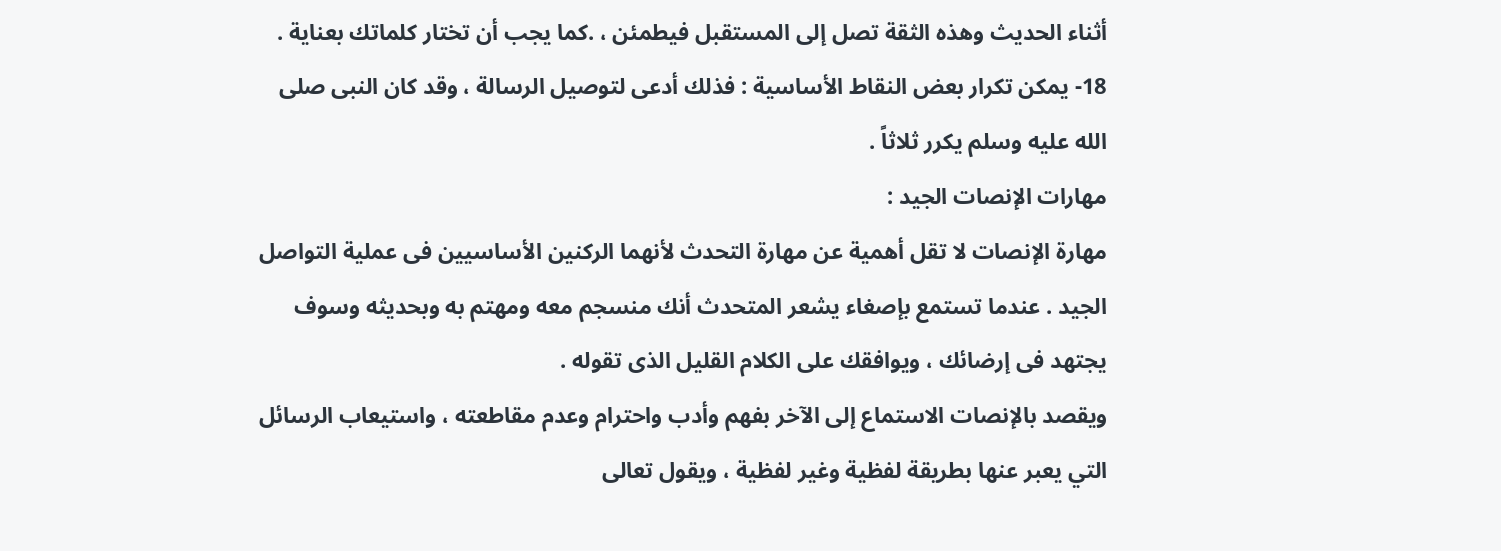أثناء الحديث وهذه الثقة تصل إلى المستقبل فيطمئن ، .كما يجب أن تختار كلماتك بعناية .
18- يمكن تكرار بعض النقاط الأساسية : فذلك أدعى لتوصيل الرسالة ، وقد كان النبى صلى الله عليه وسلم يكرر ثلاثاً .
مهارات الإنصات الجيد :
مهارة الإنصات لا تقل أهمية عن مهارة التحدث لأنهما الركنين الأساسيين فى عملية التواصل الجيد . عندما تستمع بإصغاء يشعر المتحدث أنك منسجم معه ومهتم به وبحديثه وسوف يجتهد فى إرضائك ، ويوافقك على الكلام القليل الذى تقوله .
ويقصد بالإنصات الاستماع إلى الآخر بفهم وأدب واحترام وعدم مقاطعته ، واستيعاب الرسائل التي يعبر عنها بطريقة لفظية وغير لفظية ، ويقول تعالى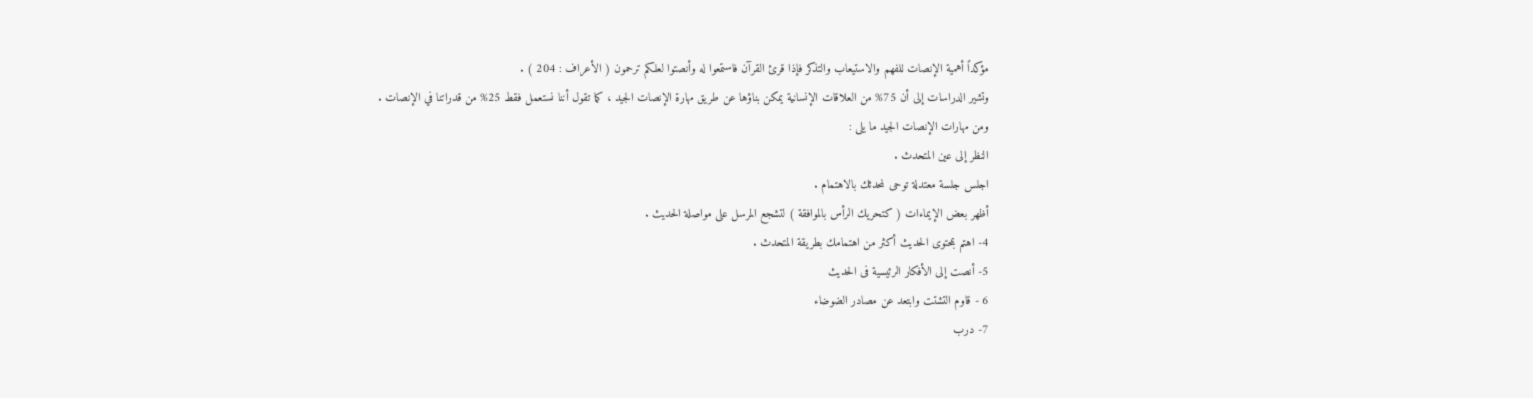مؤكداً أهمية الإنصات للفهم والاستيعاب والتذكر فإذا قرئ القرآن فاستمعوا له وأنصتوا لعلكم ترحمون ( الأعراف : 204 ) .
وتشير الدراسات إلى أن 75% من العلاقات الإنسانية يمكن بناؤها عن طريق مهارة الإنصات الجيد ، كما تقول أننا نستعمل فقط 25% من قدراتنا في الإنصات .
ومن مهارات الإنصات الجيد ما يلى :
النظر إلى عين المتحدث .
اجلس جلسة معتدلة توحى لمحدثك بالاهتمام .
أظهر بعض الإيماءات ( كتحريك الرأس بالموافقة ) لتشجع المرسل على مواصلة الحديث .
4- اهتم بمحتوى الحديث أكثر من اهتمامك بطريقة المتحدث .
5- أنصت إلى الأفكار الرئيسية فى الحديث
6 - قاوم التشتت وابتعد عن مصادر الضوضاء
7- درب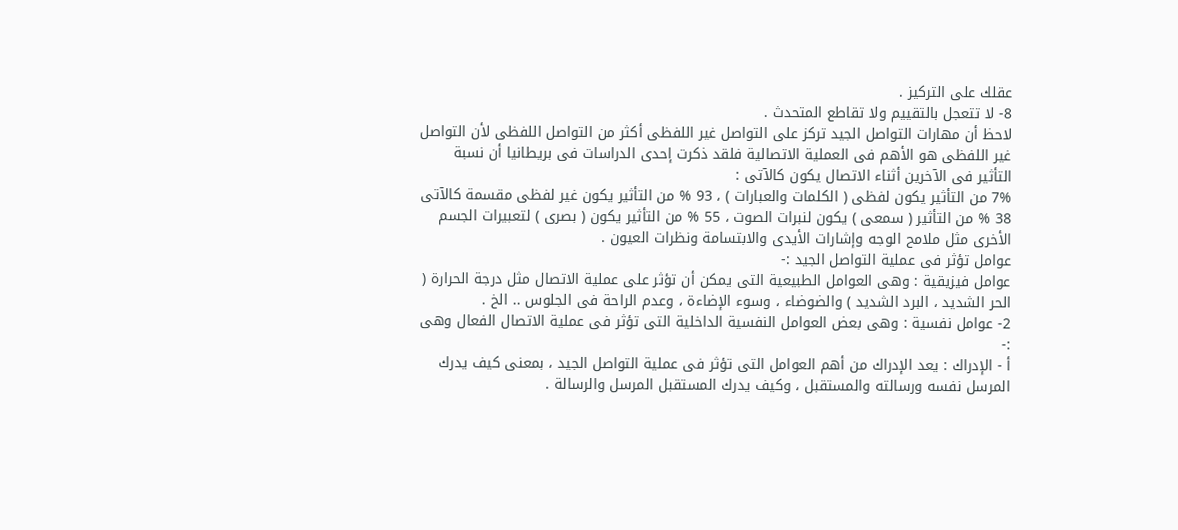عقلك على التركيز .
8- لا تتعجل بالتقييم ولا تقاطع المتحدث .
لاحظ أن مهارات التواصل الجيد تركز على التواصل غير اللفظى أكثر من التواصل اللفظى لأن التواصل غير اللفظى هو الأهم فى العملية الاتصالية فلقد ذكرت إحدى الدراسات فى بريطانيا أن نسبة التأثير فى الآخرين أثناء الاتصال يكون كالآتى :
7% من التأثير يكون لفظى ( الكلمات والعبارات ) ، 93 % من التأثير يكون غير لفظى مقسمة كالآتى 38 % من التأثير ( سمعى ) يكون لنبرات الصوت ، 55 % من التأثير يكون ( بصرى ) لتعبيرات الجسم الأخرى مثل ملامح الوجه وإشارات الأيدى والابتسامة ونظرات العيون .
عوامل تؤثر فى عملية التواصل الجيد :-
عوامل فيزيقية : وهى العوامل الطبيعية التى يمكن أن تؤثر على عملية الاتصال مثل درجة الحرارة ( الحر الشديد ، البرد الشديد ) والضوضاء ، وسوء الإضاءة ، وعدم الراحة فى الجلوس .. الخ .
2- عوامل نفسية : وهى بعض العوامل النفسية الداخلية التى تؤثر فى عملية الاتصال الفعال وهى :-
أ - الإدراك : يعد الإدراك من أهم العوامل التى تؤثر فى عملية التواصل الجيد ، بمعنى كيف يدرك المرسل نفسه ورسالته والمستقبل ، وكيف يدرك المستقبل المرسل والرسالة .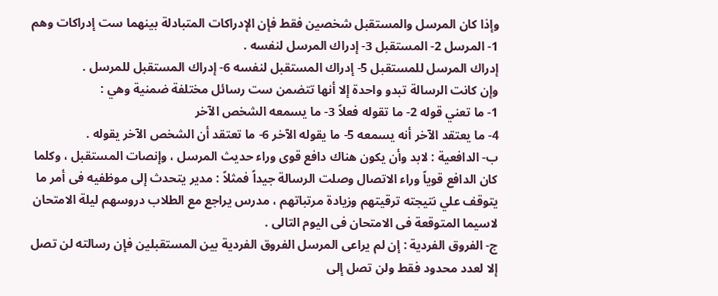وإذا كان المرسل والمستقبل شخصين فقط فإن الإدراكات المتبادلة بينهما ست إدراكات وهم 1- المرسل 2- المستقبل 3- إدراك المرسل لنفسه .
إدراك المرسل للمستقبل 5- إدراك المستقبل لنفسه 6- إدراك المستقبل للمرسل .
وإن كانت الرسالة تبدو واحدة إلا أنها تتضمن ست رسائل مختلفة ضمنية وهي :
1- ما تعني قوله 2- ما تقوله فعلاً 3- ما يسمعه الشخص الآخر
4- ما يعتقد الآخر أنه يسمعه 5- ما يقوله الآخر 6- ما تعتقد أن الشخص الآخر يقوله .
ب- الدافعية : لابد وأن يكون هناك دافع قوى وراء حديث المرسل ، وإنصات المستقبل ، وكلما كان الدافع قوياً وراء الاتصال وصلت الرسالة جيداً فمثلاً : مدير يتحدث إلى موظفيه فى أمر ما يتوقف علي نتيجته ترقيتهم وزيادة مرتباتهم ، مدرس يراجع مع الطلاب دروسهم ليلة الامتحان لاسيما المتوقعة فى الامتحان فى اليوم التالى .
ج- الفروق الفردية : إن لم يراعى المرسل الفروق الفردية بين المستقبلين فإن رسالته لن تصل إلا لعدد محدود فقط ولن تصل إلى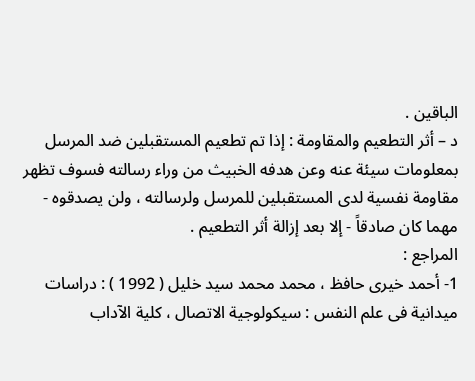الباقين .
د – أثر التطعيم والمقاومة : إذا تم تطعيم المستقبلين ضد المرسل بمعلومات سيئة عنه وعن هدفه الخبيث من وراء رسالته فسوف تظهر مقاومة نفسية لدى المستقبلين للمرسل ولرسالته ، ولن يصدقوه - مهما كان صادقاً - إلا بعد إزالة أثر التطعيم .
المراجع :
1- أحمد خيرى حافظ ، محمد محمد سيد خليل ( 1992 ) : دراسات ميدانية فى علم النفس : سيكولوجية الاتصال ، كلية الآداب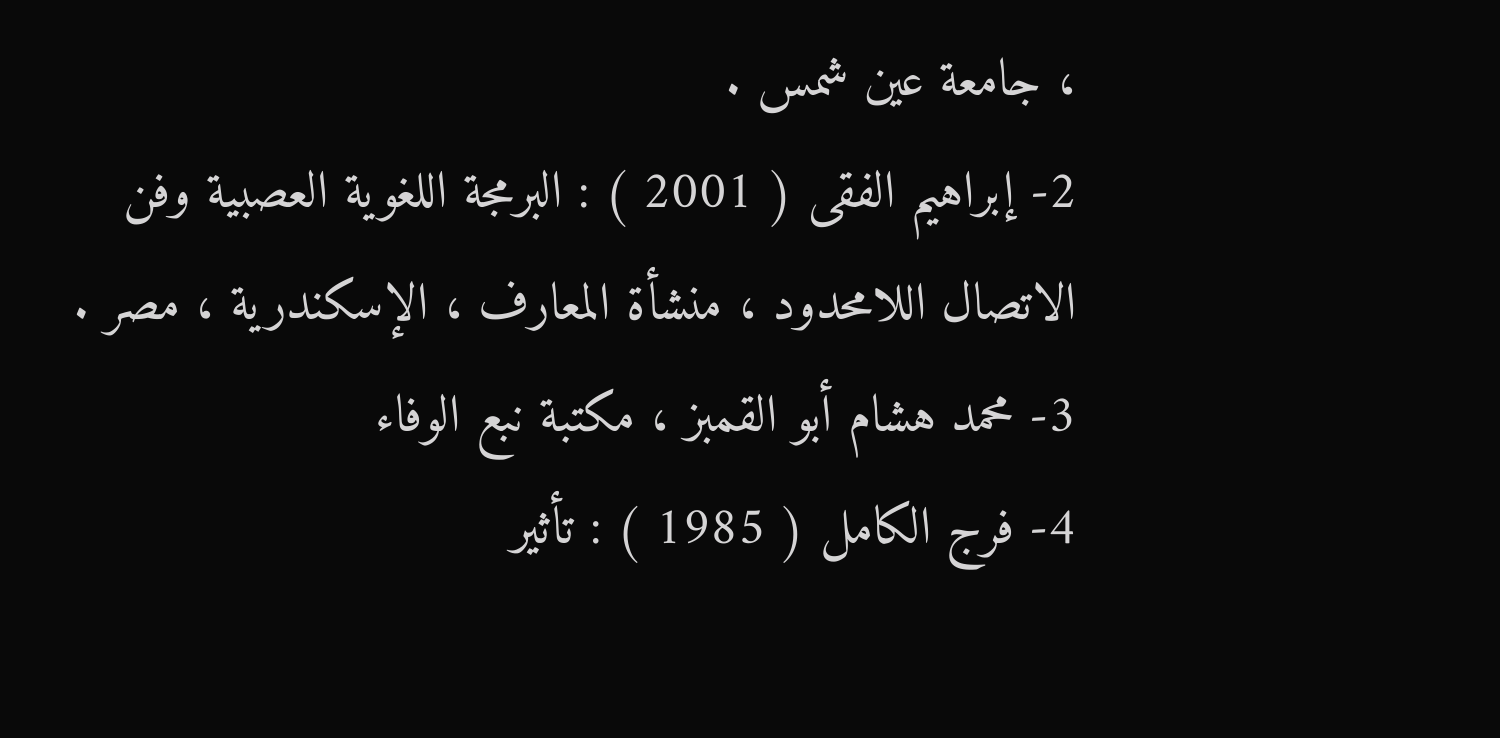، جامعة عين شمس .
2- إبراهيم الفقى ( 2001 ) : البرمجة اللغوية العصبية وفن الاتصال اللامحدود ، منشأة المعارف ، الإسكندرية ، مصر .
3- محمد هشام أبو القمبز ، مكتبة نبع الوفاء
4- فرج الكامل ( 1985 ) : تأثير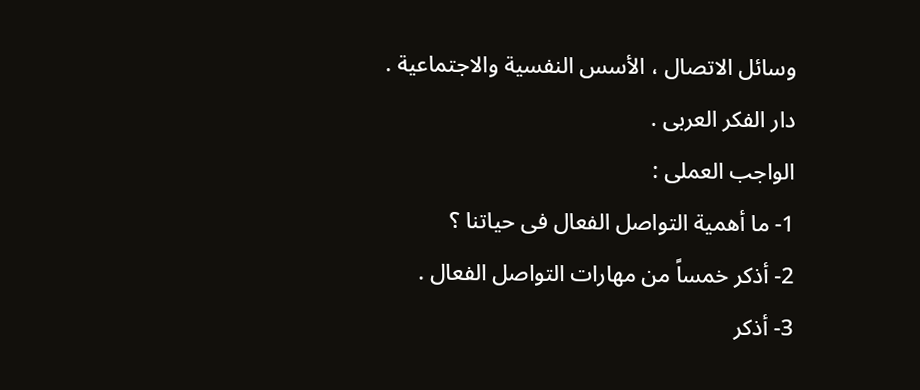وسائل الاتصال ، الأسس النفسية والاجتماعية . دار الفكر العربى .
الواجب العملى :
1- ما أهمية التواصل الفعال فى حياتنا ؟
2- أذكر خمساً من مهارات التواصل الفعال .
3- أذكر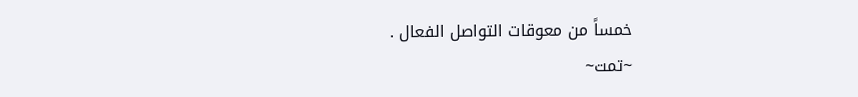خمساً من معوقات التواصل الفعال .
~تمت~